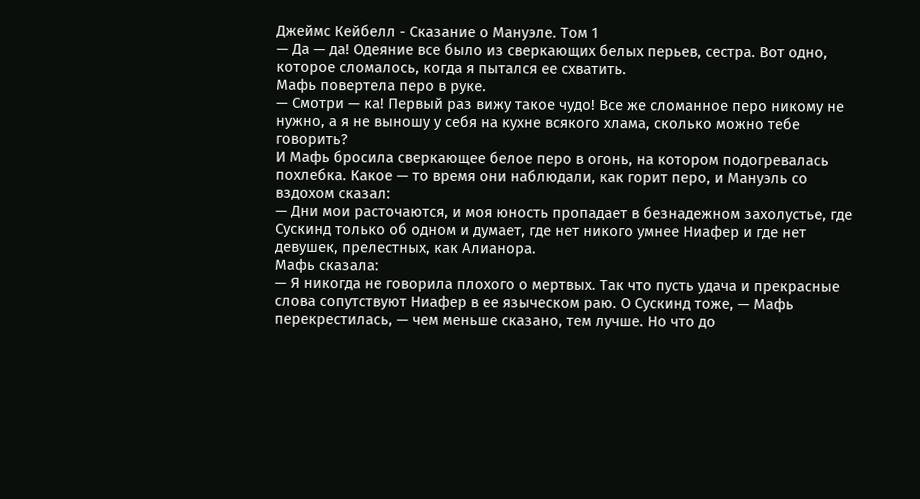Джеймс Кейбелл - Сказание о Мануэле. Том 1
— Да — да! Одеяние все было из сверкающих белых перьев, сестра. Вот одно, которое сломалось, когда я пытался ее схватить.
Мафь повертела перо в руке.
— Смотри — ка! Первый раз вижу такое чудо! Все же сломанное перо никому не нужно, а я не выношу у себя на кухне всякого хлама, сколько можно тебе говорить?
И Мафь бросила сверкающее белое перо в огонь, на котором подогревалась похлебка. Какое — то время они наблюдали, как горит перо, и Мануэль со вздохом сказал:
— Дни мои расточаются, и моя юность пропадает в безнадежном захолустье, где Сускинд только об одном и думает, где нет никого умнее Ниафер и где нет девушек, прелестных, как Алианора.
Мафь сказала:
— Я никогда не говорила плохого о мертвых. Так что пусть удача и прекрасные слова сопутствуют Ниафер в ее языческом раю. О Сускинд тоже, — Мафь перекрестилась, — чем меньше сказано, тем лучше. Но что до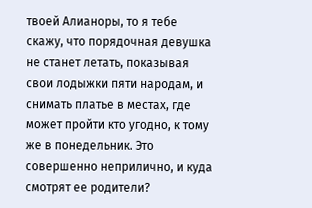твоей Алианоры, то я тебе скажу, что порядочная девушка не станет летать, показывая свои лодыжки пяти народам, и снимать платье в местах, где может пройти кто угодно, к тому же в понедельник. Это совершенно неприлично, и куда смотрят ее родители?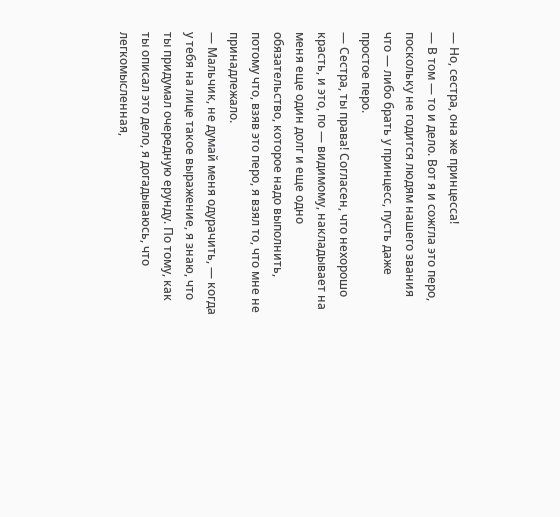— Но, сестра, она же принцесса!
— В том — то и дело. Вот я и сожгла это перо, поскольку не годится людям нашего звания что — либо брать у принцесс, пусть даже простое перо.
— Сестра, ты права! Согласен, что нехорошо красть, и это, по — видимому, накладывает на меня еще один долг и еще одно обязательство, которое надо выполнить, потому что, взяв это перо, я взял то, что мне не принадлежало.
— Мальчик, не думай меня одурачить, — когда у тебя на лице такое выражение, я знаю, что ты придумал очередную ерунду. По тому, как ты описал это дело, я догадываюсь, что легкомысленная,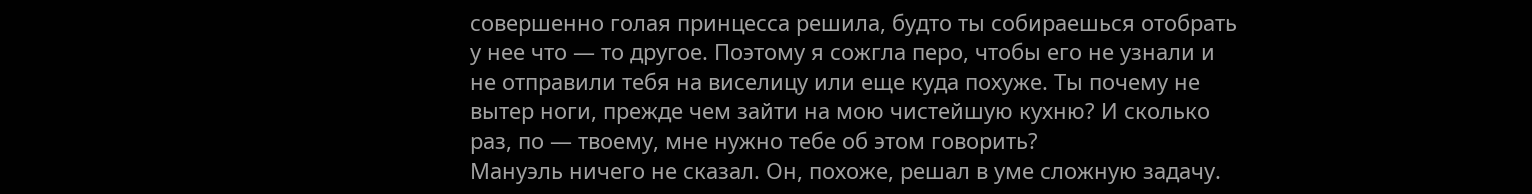совершенно голая принцесса решила, будто ты собираешься отобрать у нее что — то другое. Поэтому я сожгла перо, чтобы его не узнали и не отправили тебя на виселицу или еще куда похуже. Ты почему не вытер ноги, прежде чем зайти на мою чистейшую кухню? И сколько раз, по — твоему, мне нужно тебе об этом говорить?
Мануэль ничего не сказал. Он, похоже, решал в уме сложную задачу.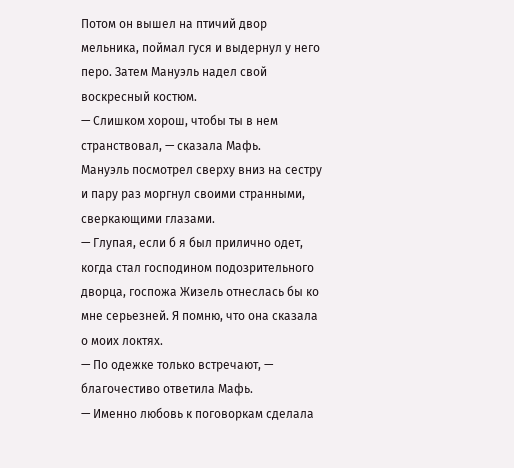Потом он вышел на птичий двор мельника, поймал гуся и выдернул у него перо. Затем Мануэль надел свой воскресный костюм.
— Слишком хорош, чтобы ты в нем странствовал, — сказала Мафь.
Мануэль посмотрел сверху вниз на сестру и пару раз моргнул своими странными, сверкающими глазами.
— Глупая, если б я был прилично одет, когда стал господином подозрительного дворца, госпожа Жизель отнеслась бы ко мне серьезней. Я помню, что она сказала о моих локтях.
— По одежке только встречают, — благочестиво ответила Мафь.
— Именно любовь к поговоркам сделала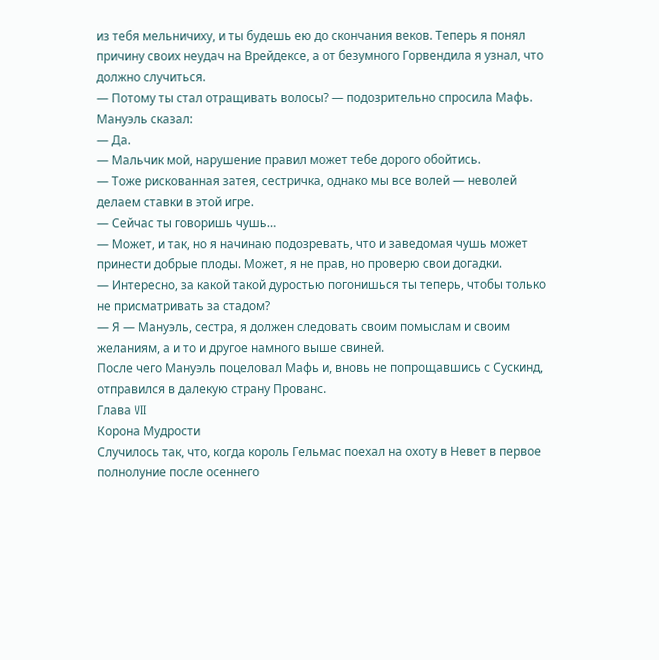из тебя мельничиху, и ты будешь ею до скончания веков. Теперь я понял причину своих неудач на Врейдексе, а от безумного Горвендила я узнал, что должно случиться.
— Потому ты стал отращивать волосы? — подозрительно спросила Мафь.
Мануэль сказал:
— Да.
— Мальчик мой, нарушение правил может тебе дорого обойтись.
— Тоже рискованная затея, сестричка, однако мы все волей — неволей делаем ставки в этой игре.
— Сейчас ты говоришь чушь…
— Может, и так, но я начинаю подозревать, что и заведомая чушь может принести добрые плоды. Может, я не прав, но проверю свои догадки.
— Интересно, за какой такой дуростью погонишься ты теперь, чтобы только не присматривать за стадом?
— Я — Мануэль, сестра, я должен следовать своим помыслам и своим желаниям, а и то и другое намного выше свиней.
После чего Мануэль поцеловал Мафь и, вновь не попрощавшись с Сускинд, отправился в далекую страну Прованс.
Глава VII
Корона Мудрости
Случилось так, что, когда король Гельмас поехал на охоту в Невет в первое полнолуние после осеннего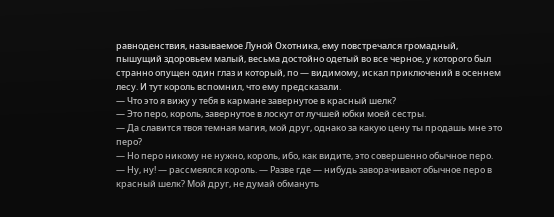равноденствия, называемое Луной Охотника, ему повстречался громадный, пышущий здоровьем малый, весьма достойно одетый во все черное, у которого был странно опущен один глаз и который, по — видимому, искал приключений в осеннем лесу. И тут король вспомнил, что ему предсказали.
— Что это я вижу у тебя в кармане завернутое в красный шелк?
— Это перо, король, завернутое в лоскут от лучшей юбки моей сестры.
— Да славится твоя темная магия, мой друг, однако за какую цену ты продашь мне это перо?
— Но перо никому не нужно, король, ибо, как видите, это совершенно обычное перо.
— Ну, ну! — рассмеялся король. — Разве где — нибудь заворачивают обычное перо в красный шелк? Мой друг, не думай обмануть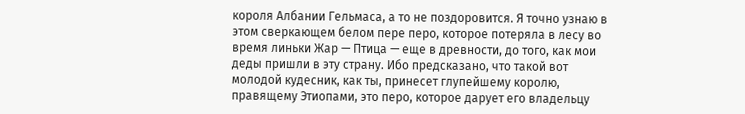короля Албании Гельмаса, а то не поздоровится. Я точно узнаю в этом сверкающем белом пере перо, которое потеряла в лесу во время линьки Жар — Птица — еще в древности, до того, как мои деды пришли в эту страну. Ибо предсказано, что такой вот молодой кудесник, как ты, принесет глупейшему королю, правящему Этиопами, это перо, которое дарует его владельцу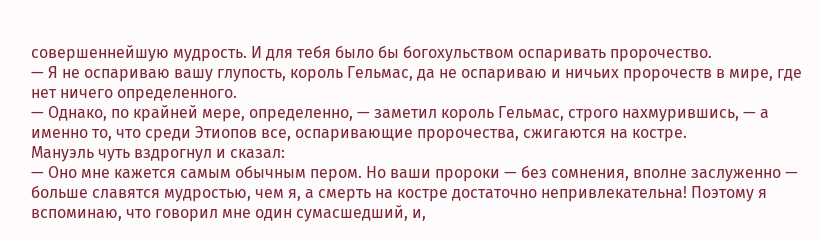совершеннейшую мудрость. И для тебя было бы богохульством оспаривать пророчество.
— Я не оспариваю вашу глупость, король Гельмас, да не оспариваю и ничьих пророчеств в мире, где нет ничего определенного.
— Однако, по крайней мере, определенно, — заметил король Гельмас, строго нахмурившись, — а именно то, что среди Этиопов все, оспаривающие пророчества, сжигаются на костре.
Мануэль чуть вздрогнул и сказал:
— Оно мне кажется самым обычным пером. Но ваши пророки — без сомнения, вполне заслуженно — больше славятся мудростью, чем я, а смерть на костре достаточно непривлекательна! Поэтому я вспоминаю, что говорил мне один сумасшедший, и,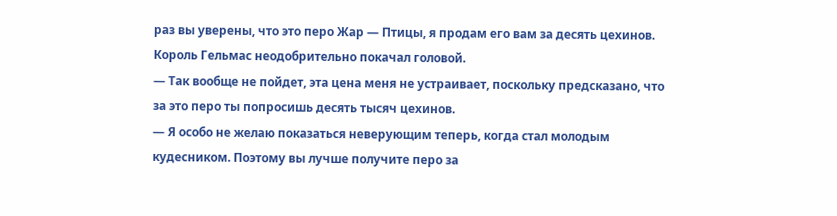раз вы уверены, что это перо Жар — Птицы, я продам его вам за десять цехинов.
Король Гельмас неодобрительно покачал головой.
— Так вообще не пойдет, эта цена меня не устраивает, поскольку предсказано, что за это перо ты попросишь десять тысяч цехинов.
— Я особо не желаю показаться неверующим теперь, когда стал молодым кудесником. Поэтому вы лучше получите перо за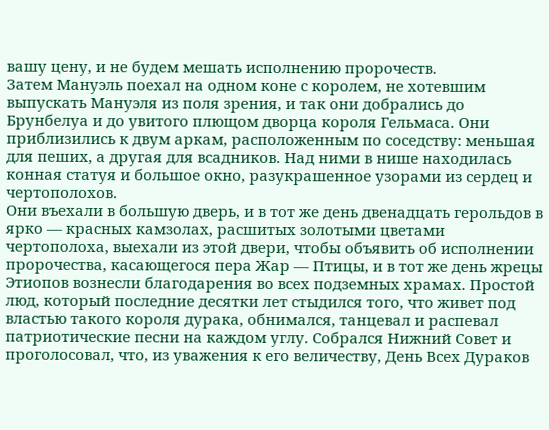вашу цену, и не будем мешать исполнению пророчеств.
Затем Мануэль поехал на одном коне с королем, не хотевшим выпускать Мануэля из поля зрения, и так они добрались до Брунбелуа и до увитого плющом дворца короля Гельмаса. Они приблизились к двум аркам, расположенным по соседству: меньшая для пеших, а другая для всадников. Над ними в нише находилась конная статуя и большое окно, разукрашенное узорами из сердец и чертополохов.
Они въехали в большую дверь, и в тот же день двенадцать герольдов в ярко — красных камзолах, расшитых золотыми цветами чертополоха, выехали из этой двери, чтобы объявить об исполнении пророчества, касающегося пера Жар — Птицы, и в тот же день жрецы Этиопов вознесли благодарения во всех подземных храмах. Простой люд, который последние десятки лет стыдился того, что живет под властью такого короля дурака, обнимался, танцевал и распевал патриотические песни на каждом углу. Собрался Нижний Совет и проголосовал, что, из уважения к его величеству, День Всех Дураков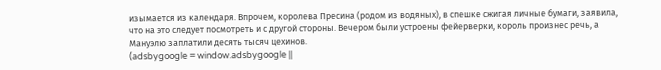изымается из календаря. Впрочем, королева Пресина (родом из водяных), в спешке сжигая личные бумаги, заявила, что на это следует посмотреть и с другой стороны. Вечером были устроены фейерверки, король произнес речь, а Мануэлю заплатили десять тысяч цехинов.
(adsbygoogle = window.adsbygoogle ||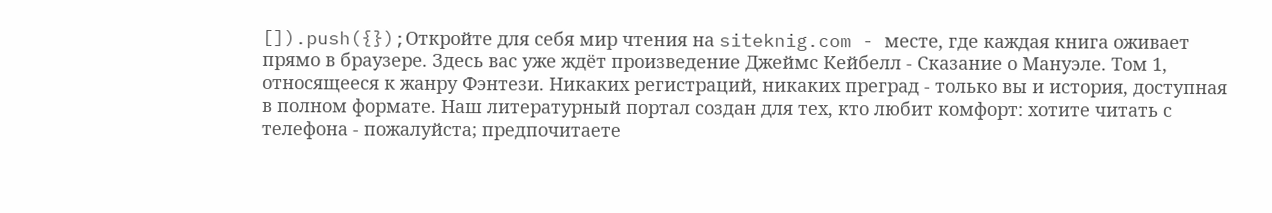[]).push({});Откройте для себя мир чтения на siteknig.com - месте, где каждая книга оживает прямо в браузере. Здесь вас уже ждёт произведение Джеймс Кейбелл - Сказание о Мануэле. Том 1, относящееся к жанру Фэнтези. Никаких регистраций, никаких преград - только вы и история, доступная в полном формате. Наш литературный портал создан для тех, кто любит комфорт: хотите читать с телефона - пожалуйста; предпочитаете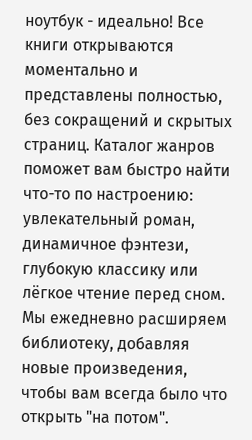ноутбук - идеально! Все книги открываются моментально и представлены полностью, без сокращений и скрытых страниц. Каталог жанров поможет вам быстро найти что-то по настроению: увлекательный роман, динамичное фэнтези, глубокую классику или лёгкое чтение перед сном. Мы ежедневно расширяем библиотеку, добавляя новые произведения, чтобы вам всегда было что открыть "на потом".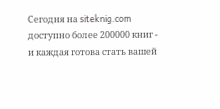Сегодня на siteknig.com доступно более 200000 книг - и каждая готова стать вашей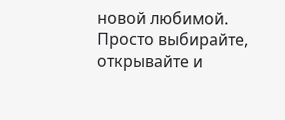новой любимой. Просто выбирайте, открывайте и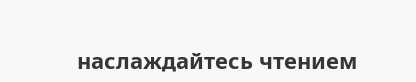наслаждайтесь чтением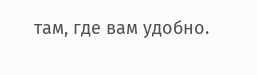там, где вам удобно.